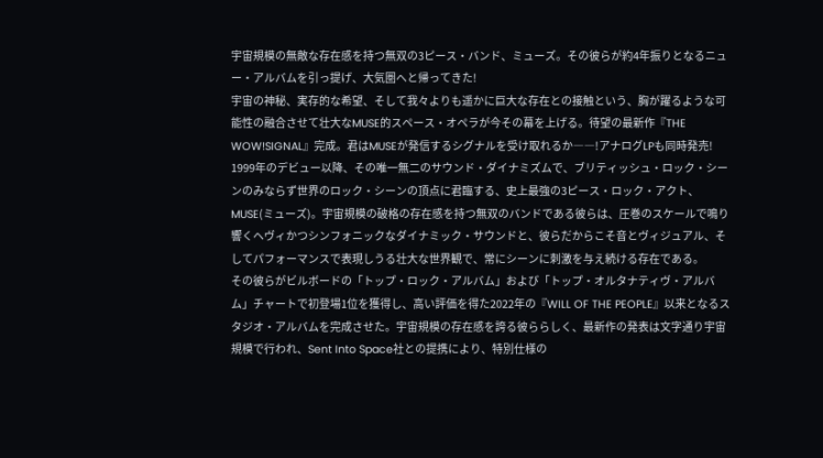宇宙規模の無敵な存在感を持つ無双の3ピース・バンド、ミューズ。その彼らが約4年振りとなるニュー・アルバムを引っ提げ、大気圏へと帰ってきた!
宇宙の神秘、実存的な希望、そして我々よりも遥かに巨大な存在との接触という、胸が躍るような可能性の融合させて壮大なMUSE的スペース・オペラが今その幕を上げる。待望の最新作『THE WOW!SIGNAL』完成。君はMUSEが発信するシグナルを受け取れるか――!アナログLPも同時発売!
1999年のデビュー以降、その唯一無二のサウンド・ダイナミズムで、ブリティッシュ・ロック・シーンのみならず世界のロック・シーンの頂点に君臨する、史上最強の3ピース・ロック・アクト、MUSE(ミューズ)。宇宙規模の破格の存在感を持つ無双のバンドである彼らは、圧巻のスケールで鳴り響くヘヴィかつシンフォニックなダイナミック・サウンドと、彼らだからこそ音とヴィジュアル、そしてパフォーマンスで表現しうる壮大な世界観で、常にシーンに刺激を与え続ける存在である。
その彼らがビルボードの「トップ・ロック・アルバム」および「トップ・オルタナティヴ・アルバム」チャートで初登場1位を獲得し、高い評価を得た2022年の『WILL OF THE PEOPLE』以来となるスタジオ・アルバムを完成させた。宇宙規模の存在感を誇る彼ららしく、最新作の発表は文字通り宇宙規模で行われ、Sent Into Space社との提携により、特別仕様の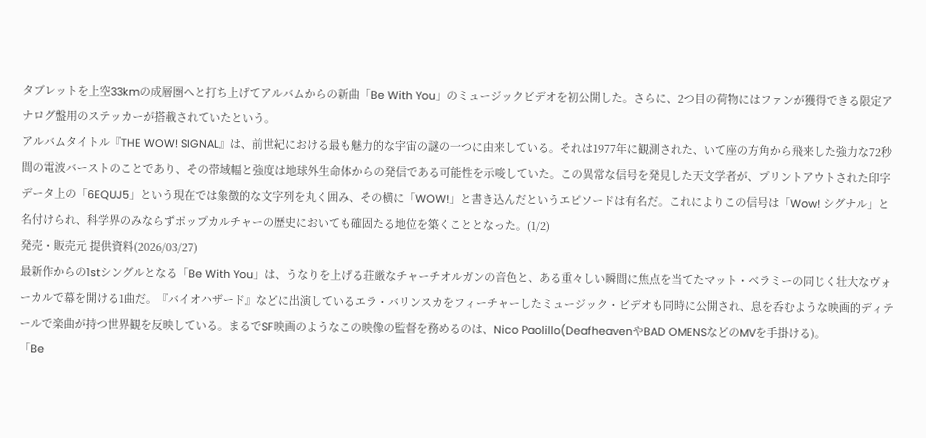タブレットを上空33kmの成層圏へと打ち上げてアルバムからの新曲「Be With You」のミュージックビデオを初公開した。さらに、2つ目の荷物にはファンが獲得できる限定アナログ盤用のステッカーが搭載されていたという。
アルバムタイトル『THE WOW! SIGNAL』は、前世紀における最も魅力的な宇宙の謎の一つに由来している。それは1977年に観測された、いて座の方角から飛来した強力な72秒間の電波バーストのことであり、その帯域幅と強度は地球外生命体からの発信である可能性を示唆していた。この異常な信号を発見した天文学者が、プリントアウトされた印字データ上の「6EQUJ5」という現在では象徴的な文字列を丸く囲み、その横に「WOW!」と書き込んだというエピソードは有名だ。これによりこの信号は「Wow! シグナル」と名付けられ、科学界のみならずポップカルチャーの歴史においても確固たる地位を築くこととなった。(1/2)
発売・販売元 提供資料(2026/03/27)
最新作からの1stシングルとなる「Be With You」は、うなりを上げる荘厳なチャーチオルガンの音色と、ある重々しい瞬間に焦点を当てたマット・ベラミーの同じく壮大なヴォーカルで幕を開ける1曲だ。『バイオハザード』などに出演しているエラ・バリンスカをフィーチャーしたミュージック・ビデオも同時に公開され、息を呑むような映画的ディテールで楽曲が持つ世界観を反映している。まるでSF映画のようなこの映像の監督を務めるのは、Nico Paolillo(DeafheavenやBAD OMENSなどのMVを手掛ける)。
「Be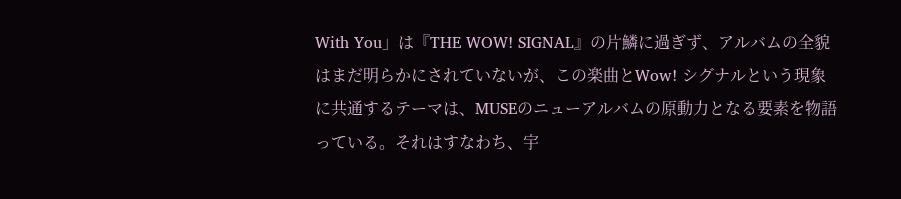With You」は『THE WOW! SIGNAL』の片鱗に過ぎず、アルバムの全貌はまだ明らかにされていないが、この楽曲とWow! シグナルという現象に共通するテーマは、MUSEのニューアルバムの原動力となる要素を物語っている。それはすなわち、宇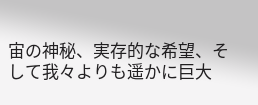宙の神秘、実存的な希望、そして我々よりも遥かに巨大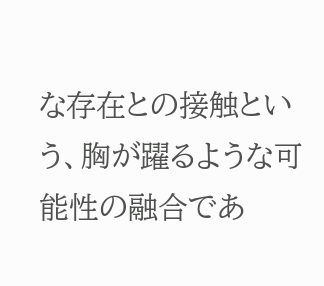な存在との接触という、胸が躍るような可能性の融合であ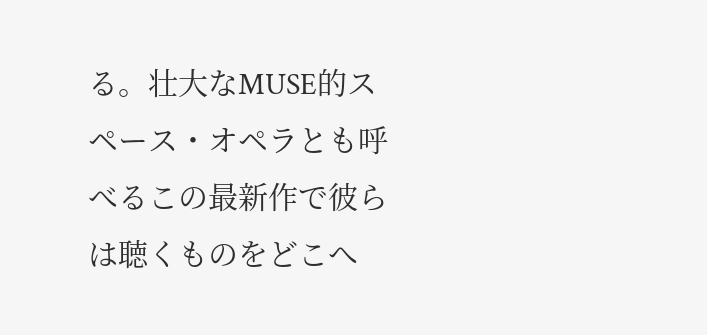る。壮大なMUSE的スペース・オペラとも呼べるこの最新作で彼らは聴くものをどこへ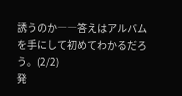誘うのか――答えはアルバムを手にして初めてわかるだろう。(2/2)
発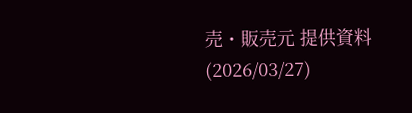売・販売元 提供資料(2026/03/27)